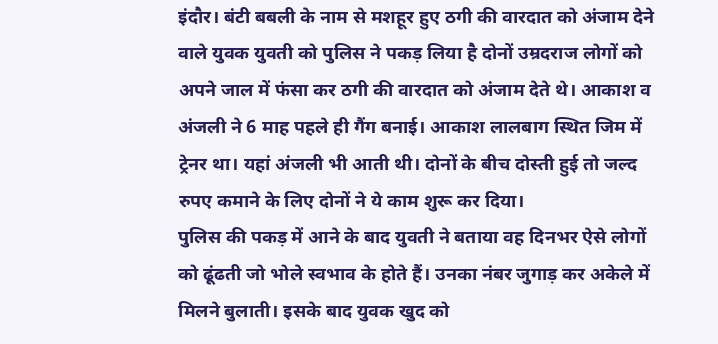इंदौर। बंटी बबली के नाम से मशहूर हुए ठगी की वारदात को अंजाम देने वाले युवक युवती को पुलिस ने पकड़ लिया है दोनों उम्रदराज लोगों को अपने जाल में फंसा कर ठगी की वारदात को अंजाम देते थे। आकाश व अंजली ने 6 माह पहले ही गैंग बनाई। आकाश लालबाग स्थित जिम में ट्रेनर था। यहां अंजली भी आती थी। दोनों के बीच दोस्ती हुई तो जल्द रुपए कमाने के लिए दोनों ने ये काम शुरू कर दिया।
पुलिस की पकड़ में आने के बाद युवती ने बताया वह दिनभर ऐसे लोगों को ढूंढती जो भोले स्वभाव के होते हैं। उनका नंबर जुगाड़ कर अकेले में मिलने बुलाती। इसके बाद युवक खुद को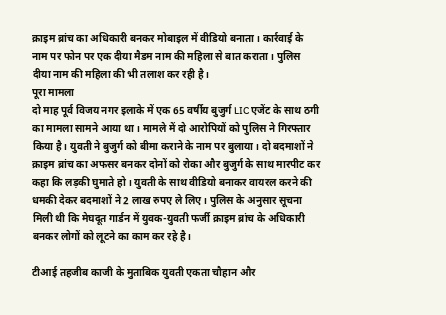क्राइम ब्रांच का अधिकारी बनकर मोबाइल में वीडियो बनाता। कार्रवाई के नाम पर फोन पर एक दीया मैडम नाम की महिला से बात कराता। पुलिस दीया नाम की महिला की भी तलाश कर रही है।
पूरा मामला
दो माह पूर्व विजय नगर इलाके में एक 65 वर्षीय बुजुर्ग LIC एजेंट के साथ ठगी का मामला सामने आया था। मामले में दो आरोपियों को पुलिस ने गिरफ्तार किया है। युवती ने बुजुर्ग को बीमा कराने के नाम पर बुलाया। दो बदमाशों ने क्राइम ब्रांच का अफसर बनकर दोनों को रोका और बुजुर्ग के साथ मारपीट कर कहा कि लड़की घुमाते हो। युवती के साथ वीडियो बनाकर वायरल करने की धमकी देकर बदमाशों ने 2 लाख रुपए ले लिए। पुलिस के अनुसार सूचना मिली थी कि मेघदूत गार्डन में युवक-युवती फर्जी क्राइम ब्रांच के अधिकारी बनकर लोगों को लूटने का काम कर रहे है।

टीआई तहजीब काजी के मुताबिक युवती एकता चौहान और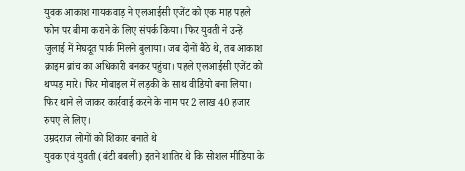युवक आकाश गायकवाड़ ने एलआईसी एजेंट को एक माह पहले फोन पर बीमा कराने के लिए संपर्क किया। फिर युवती ने उन्हें जुलाई में मेघदूत पार्क मिलने बुलाया। जब दोनों बैठे थे, तब आकाश क्राइम ब्रांच का अधिकारी बनकर पहुंचा। पहले एलआईसी एजेंट को थप्पड़ मारे। फिर मोबाइल में लड़की के साथ वीडियो बना लिया। फिर थाने ले जाकर कार्रवाई करने के नाम पर 2 लाख 40 हजार रुपए ले लिए।
उम्रदराज लोगों को शिकार बनाते थे
युवक एवं युवती (बंटी बबली) इतने शातिर थे कि सोशल मीडिया के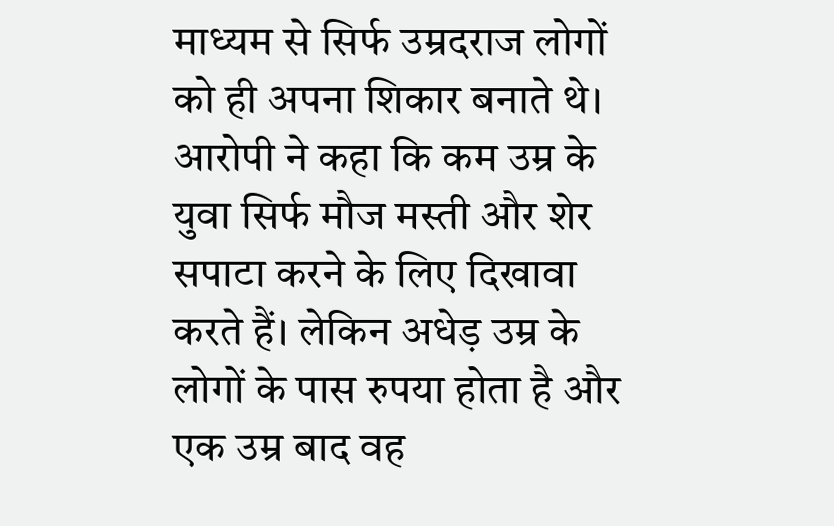माध्यम से सिर्फ उम्रदराज लोगों को ही अपना शिकार बनाते थे। आरोपी ने कहा कि कम उम्र के युवा सिर्फ मौज मस्ती और शेर सपाटा करने के लिए दिखावा करते हैं। लेकिन अधेड़ उम्र के लोगों के पास रुपया होता है और एक उम्र बाद वह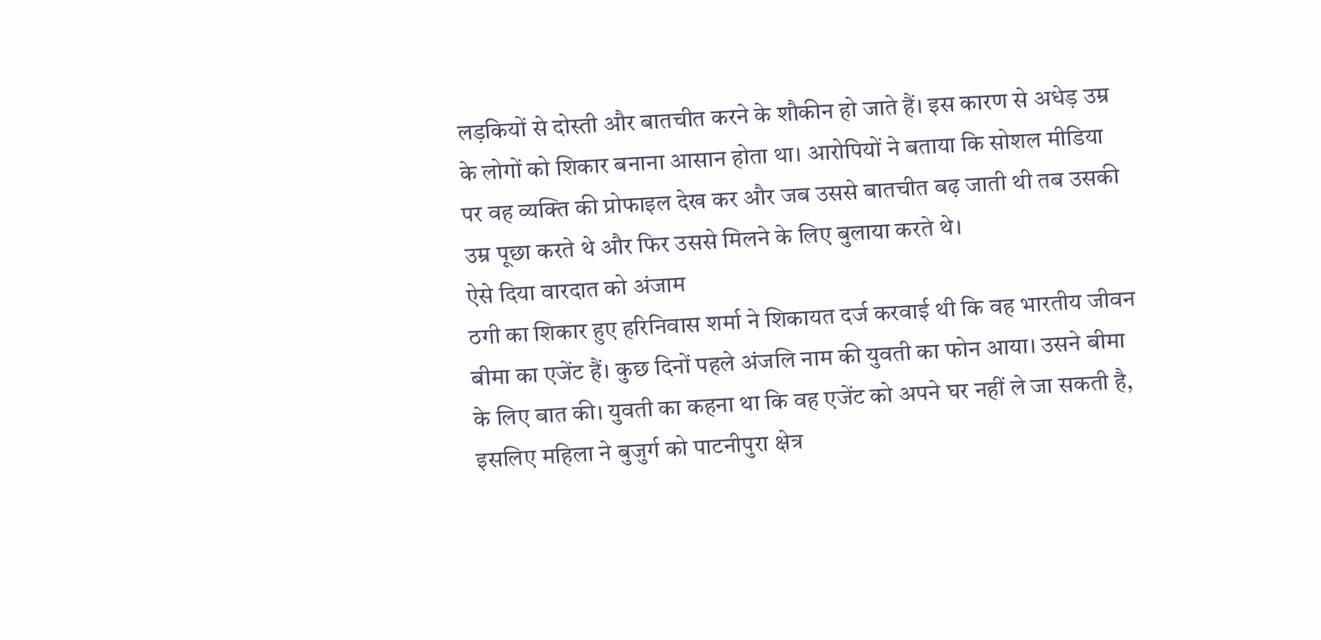लड़कियों से दोस्ती और बातचीत करने के शौकीन हो जाते हैं। इस कारण से अधेड़ उम्र के लोगों को शिकार बनाना आसान होता था। आरोपियों ने बताया कि सोशल मीडिया पर वह व्यक्ति की प्रोफाइल देख कर और जब उससे बातचीत बढ़ जाती थी तब उसकी उम्र पूछा करते थे और फिर उससे मिलने के लिए बुलाया करते थे।
ऐसे दिया वारदात को अंजाम
ठगी का शिकार हुए हरिनिवास शर्मा ने शिकायत दर्ज करवाई थी कि वह भारतीय जीवन बीमा का एजेंट हैं। कुछ दिनों पहले अंजलि नाम की युवती का फोन आया। उसने बीमा के लिए बात की। युवती का कहना था कि वह एजेंट को अपने घर नहीं ले जा सकती है, इसलिए महिला ने बुजुर्ग को पाटनीपुरा क्षेत्र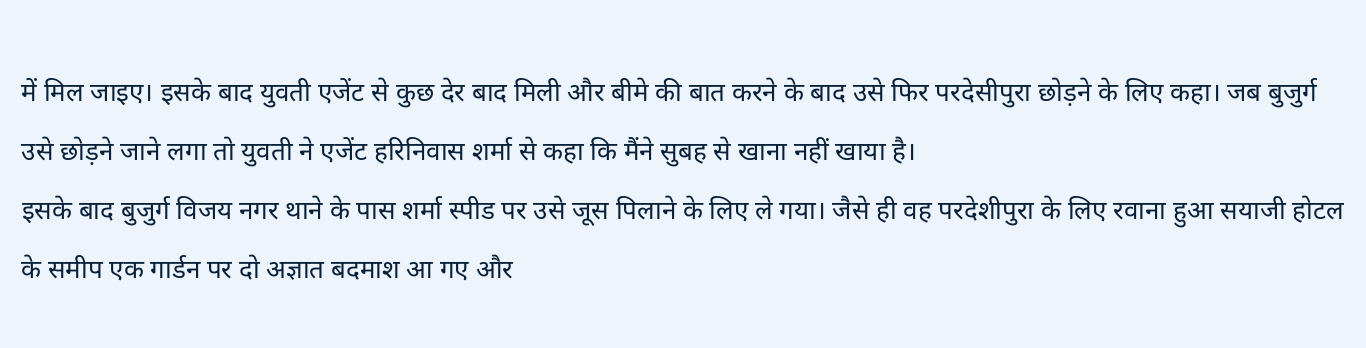में मिल जाइए। इसके बाद युवती एजेंट से कुछ देर बाद मिली और बीमे की बात करने के बाद उसे फिर परदेसीपुरा छोड़ने के लिए कहा। जब बुजुर्ग उसे छोड़ने जाने लगा तो युवती ने एजेंट हरिनिवास शर्मा से कहा कि मैंने सुबह से खाना नहीं खाया है।
इसके बाद बुजुर्ग विजय नगर थाने के पास शर्मा स्पीड पर उसे जूस पिलाने के लिए ले गया। जैसे ही वह परदेशीपुरा के लिए रवाना हुआ सयाजी होटल के समीप एक गार्डन पर दो अज्ञात बदमाश आ गए और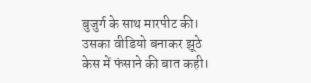बुजुर्ग के साथ मारपीट की। उसका वीडियो बनाकर झूठे केस में फंसाने की बात कही।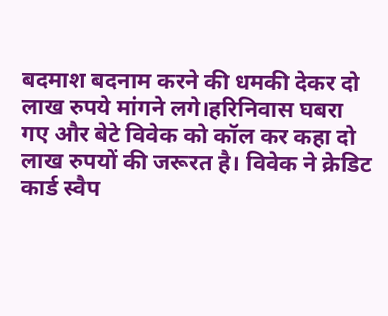बदमाश बदनाम करने की धमकी देकर दो लाख रुपये मांगने लगे।हरिनिवास घबरा गए और बेटे विवेक को कॉल कर कहा दो लाख रुपयों की जरूरत है। विवेक ने क्रेडिट कार्ड स्वैप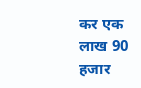कर एक लाख 90 हजार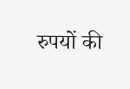रुपयों की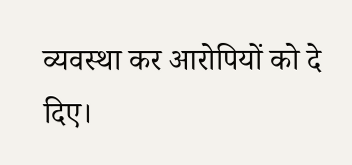व्यवस्था कर आरोपियों को दे दिए।